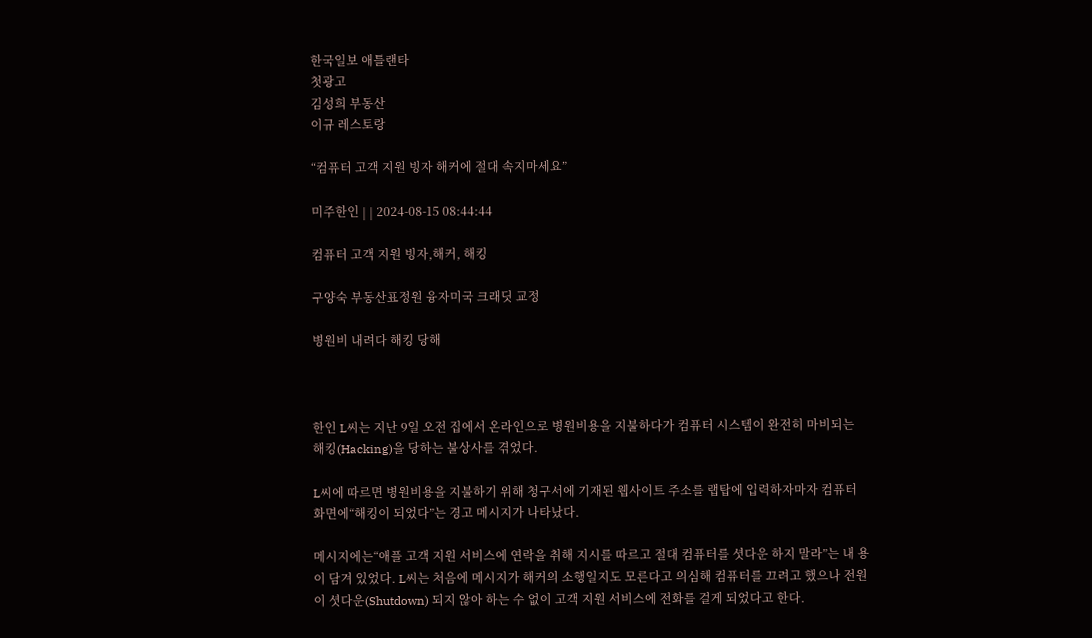한국일보 애틀랜타
첫광고
김성희 부동산
이규 레스토랑

“컴퓨터 고객 지원 빙자 해커에 절대 속지마세요”

미주한인 | | 2024-08-15 08:44:44

컴퓨터 고객 지원 빙자,해커, 해킹

구양숙 부동산표정원 융자미국 크래딧 교정

병원비 내려다 해킹 당해



한인 L씨는 지난 9일 오전 집에서 온라인으로 병원비용을 지불하다가 컴퓨터 시스템이 완전히 마비되는 해킹(Hacking)을 당하는 불상사를 겪었다.

L씨에 따르면 병원비용을 지불하기 위해 청구서에 기재된 웹사이트 주소를 랩탑에 입력하자마자 컴퓨터 화면에“해킹이 되었다”는 경고 메시지가 나타났다.

메시지에는“애플 고객 지원 서비스에 연락을 취해 지시를 따르고 절대 컴퓨터를 셧다운 하지 말라”는 내 용이 담겨 있었다. L씨는 처음에 메시지가 해커의 소행일지도 모른다고 의심해 컴퓨터를 끄려고 했으나 전원이 셧다운(Shutdown) 되지 않아 하는 수 없이 고객 지원 서비스에 전화를 걸게 되었다고 한다.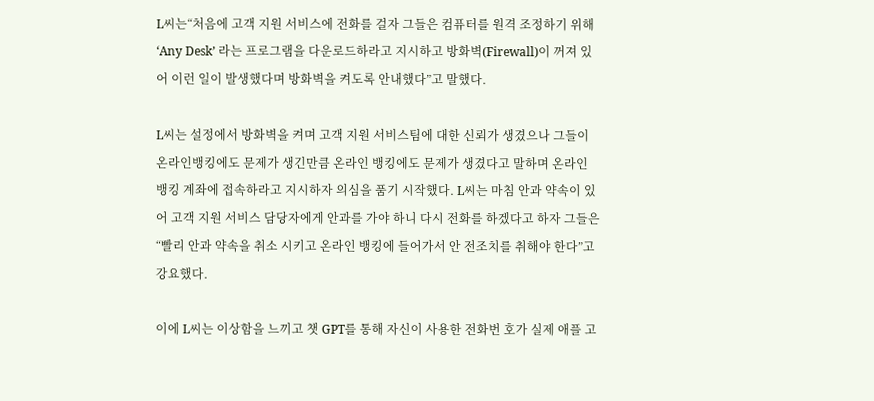L씨는“처음에 고객 지원 서비스에 전화를 걸자 그들은 컴퓨터를 원격 조정하기 위해 ‘Any Desk’ 라는 프로그램을 다운로드하라고 지시하고 방화벽(Firewall)이 꺼져 있어 이런 일이 발생했다며 방화벽을 켜도록 안내했다”고 말했다.

L씨는 설정에서 방화벽을 켜며 고객 지원 서비스팀에 대한 신뢰가 생겼으나 그들이 온라인뱅킹에도 문제가 생긴만큼 온라인 뱅킹에도 문제가 생겼다고 말하며 온라인 뱅킹 계좌에 접속하라고 지시하자 의심을 품기 시작했다. L씨는 마침 안과 약속이 있어 고객 지원 서비스 담당자에게 안과를 가야 하니 다시 전화를 하겠다고 하자 그들은“빨리 안과 약속을 취소 시키고 온라인 뱅킹에 들어가서 안 전조치를 취해야 한다”고 강요했다.

이에 L씨는 이상함을 느끼고 챗 GPT를 통해 자신이 사용한 전화번 호가 실제 애플 고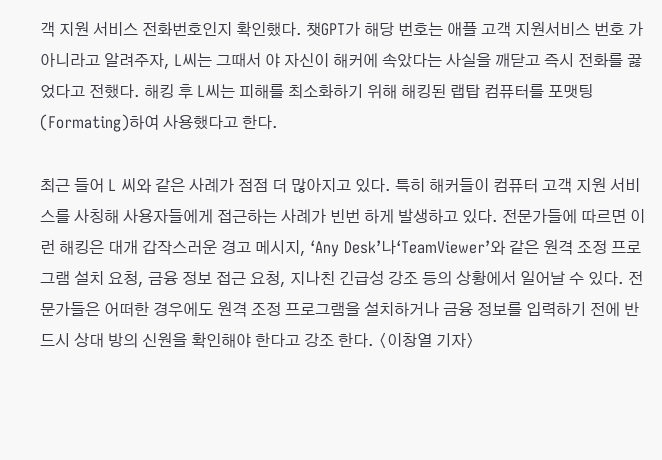객 지원 서비스 전화번호인지 확인했다. 챗GPT가 해당 번호는 애플 고객 지원서비스 번호 가 아니라고 알려주자, L씨는 그때서 야 자신이 해커에 속았다는 사실을 깨닫고 즉시 전화를 끓었다고 전했다. 해킹 후 L씨는 피해를 최소화하기 위해 해킹된 랩탑 컴퓨터를 포맷팅 (Formating)하여 사용했다고 한다.

최근 들어 L 씨와 같은 사례가 점점 더 많아지고 있다. 특히 해커들이 컴퓨터 고객 지원 서비스를 사칭해 사용자들에게 접근하는 사례가 빈번 하게 발생하고 있다. 전문가들에 따르면 이런 해킹은 대개 갑작스러운 경고 메시지, ‘Any Desk’나‘TeamViewer’와 같은 원격 조정 프로그램 설치 요청, 금융 정보 접근 요청, 지나친 긴급성 강조 등의 상황에서 일어날 수 있다. 전문가들은 어떠한 경우에도 원격 조정 프로그램을 설치하거나 금융 정보를 입력하기 전에 반드시 상대 방의 신원을 확인해야 한다고 강조 한다. 〈이창열 기자〉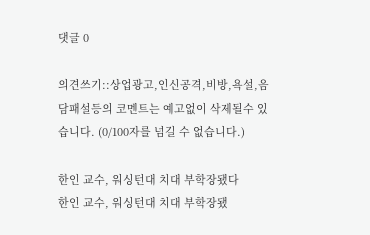댓글 0

의견쓰기::상업광고,인신공격,비방,욕설,음담패설등의 코멘트는 예고없이 삭제될수 있습니다. (0/100자를 넘길 수 없습니다.)

한인 교수, 워싱턴대 치대 부학장됐다
한인 교수, 워싱턴대 치대 부학장됐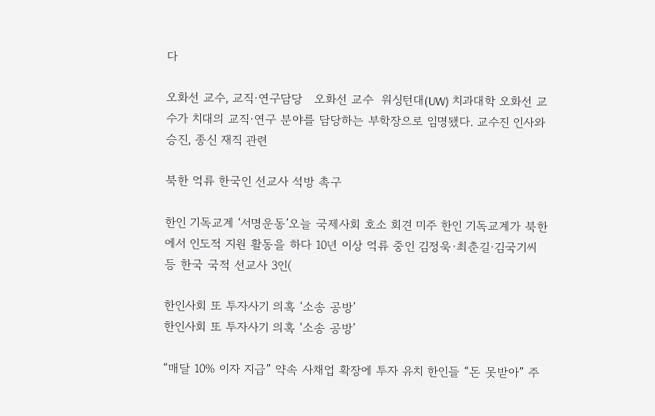다

오화선 교수, 교직·연구담당   오화선 교수  워싱턴대(UW) 치과대학 오화선 교수가 치대의 교직·연구 분야를 담당하는 부학장으로 임명됐다. 교수진 인사와 승진, 종신 재직 관련

북한 억류 한국인 선교사 석방 촉구

한인 기독교계 ‘서명운동’오늘 국제사회 호소 회견 미주 한인 기독교계가 북한에서 인도적 지원 활동을 하다 10년 이상 억류 중인 김정욱·최춘길·김국기씨 등 한국 국적 선교사 3인(

한인사회 또 투자사기 의혹 ‘소송 공방’
한인사회 또 투자사기 의혹 ‘소송 공방’

“매달 10% 이자 지급” 약속 사채업 확장에 투자 유치 한인들 “돈 못받아” 주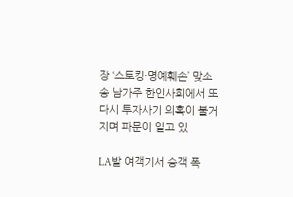장 ‘스토킹·명예훼손’ 맞소송 남가주 한인사회에서 또 다시 투자사기 의혹이 불거지며 파문이 일고 있

LA발 여객기서 승객 폭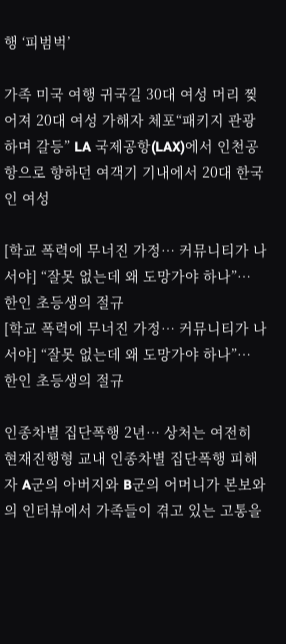행 ‘피범벅’

가족 미국 여행 귀국길 30대 여성 머리 찢어져 20대 여성 가해자 체포“패키지 관광하며 갈등” LA 국제공항(LAX)에서 인천공항으로 향하던 여객기 기내에서 20대 한국인 여성

[학교 폭력에 무너진 가정… 커뮤니티가 나서야] “잘못 없는데 왜 도망가야 하나”… 한인 초등생의 절규
[학교 폭력에 무너진 가정… 커뮤니티가 나서야] “잘못 없는데 왜 도망가야 하나”… 한인 초등생의 절규

인종차별 집단폭행 2년… 상처는 여전히 현재진행형 교내 인종차별 집단폭행 피해자 A군의 아버지와 B군의 어머니가 본보와의 인터뷰에서 가족들이 겪고 있는 고통을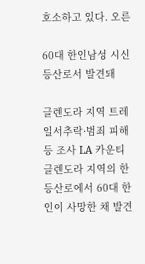호소하고 있다. 오른

60대 한인남성 시신 등산로서 발견돼

글렌도라 지역 트레일서추락·범죄 피해 등 조사 LA 카운티 글렌도라 지역의 한 등산로에서 60대 한인이 사망한 채 발견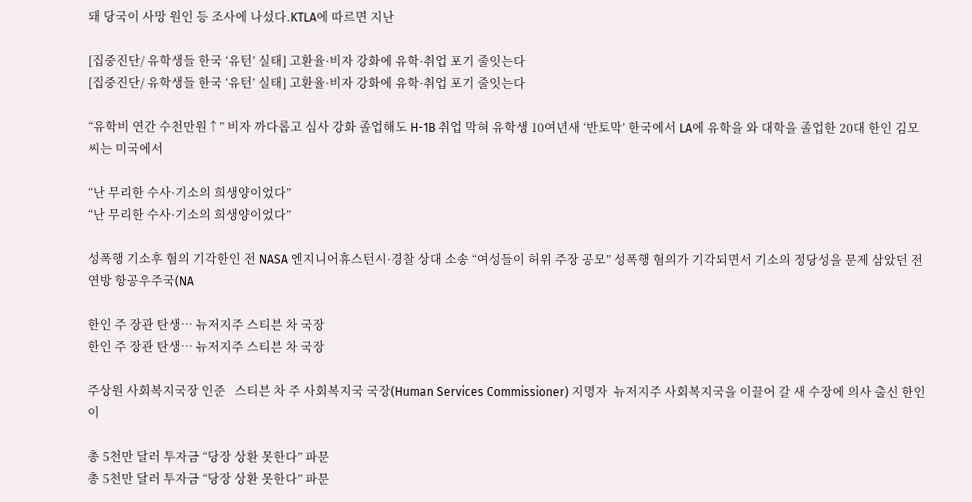돼 당국이 사망 원인 등 조사에 나섰다.KTLA에 따르면 지난

[집중진단/ 유학생들 한국 ‘유턴’ 실태] 고환율·비자 강화에 유학·취업 포기 줄잇는다
[집중진단/ 유학생들 한국 ‘유턴’ 실태] 고환율·비자 강화에 유학·취업 포기 줄잇는다

“유학비 연간 수천만원↑” 비자 까다롭고 심사 강화 졸업해도 H-1B 취업 막혀 유학생 10여년새 ‘반토막’ 한국에서 LA에 유학을 와 대학을 졸업한 20대 한인 김모씨는 미국에서

“난 무리한 수사·기소의 희생양이었다”
“난 무리한 수사·기소의 희생양이었다”

성폭행 기소후 혐의 기각한인 전 NASA 엔지니어휴스턴시·경찰 상대 소송 “여성들이 허위 주장 공모” 성폭행 혐의가 기각되면서 기소의 정당성을 문제 삼았던 전 연방 항공우주국(NA

한인 주 장관 탄생… 뉴저지주 스티븐 차 국장
한인 주 장관 탄생… 뉴저지주 스티븐 차 국장

주상원 사회복지국장 인준   스티븐 차 주 사회복지국 국장(Human Services Commissioner) 지명자  뉴저지주 사회복지국을 이끌어 갈 새 수장에 의사 출신 한인이

총 5천만 달러 투자금 “당장 상환 못한다” 파문
총 5천만 달러 투자금 “당장 상환 못한다” 파문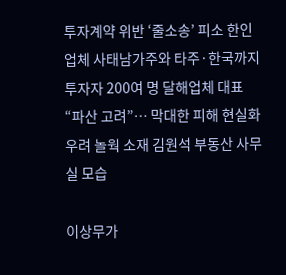투자계약 위반 ‘줄소송’ 피소 한인 업체 사태남가주와 타주·한국까지 투자자 200여 명 달해업체 대표 “파산 고려”… 막대한 피해 현실화 우려 놀웍 소재 김원석 부동산 사무실 모습

이상무가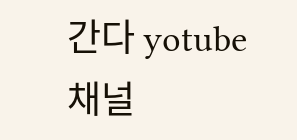간다 yotube 채널